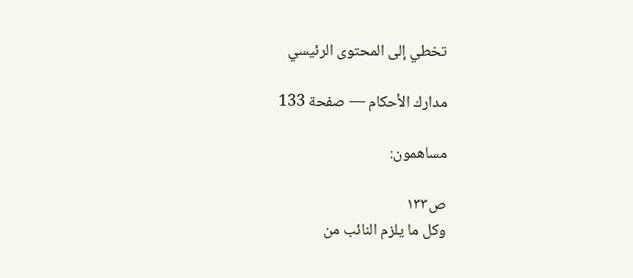تخطي إلى المحتوى الرئيسي

مدارك الأحكام — صفحة 133

مساهمون:

ص١٣٣
وكل ما يلزم النائب من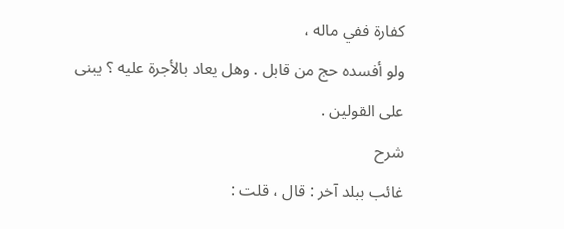كفارة ففي ماله ،
ولو أفسده حج من قابل . وهل يعاد بالأجرة عليه ؟ يبنى على القولين .
شرح
غائب ببلد آخر : قال ، قلت :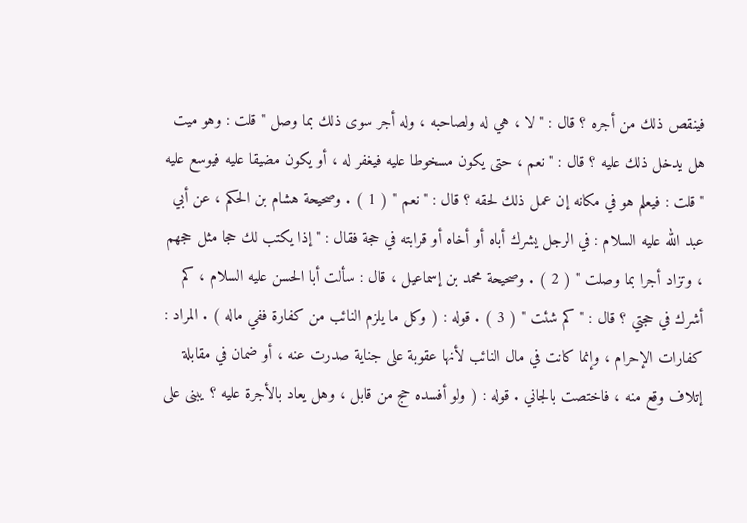فينقص ذلك من أجره ؟ قال : " لا ، هي له ولصاحبه ، وله أجر سوى ذلك بما وصل " قلت : وهو ميت هل يدخل ذلك عليه ؟ قال : " نعم ، حتى يكون مسخوطا عليه فيغفر له ، أو يكون مضيقا عليه فيوسع عليه " قلت : فيعلم هو في مكانه إن عمل ذلك لحقه ؟ قال : " نعم " ( 1 ) . وصحيحة هشام بن الحكم ، عن أبي عبد الله عليه السلام : في الرجل يشرك أباه أو أخاه أو قرابته في حجة فقال : " إذا يكتب لك حجا مثل حجهم ، وتزاد أجرا بما وصلت " ( 2 ) . وصحيحة محمد بن إسماعيل ، قال : سألت أبا الحسن عليه السلام ، كم أشرك في حجتي ؟ قال : " كم شئت " ( 3 ) . قوله : ( وكل ما يلزم النائب من كفارة ففي ماله ) . المراد : كفارات الإحرام ، وإنما كانت في مال النائب لأنها عقوبة على جناية صدرت عنه ، أو ضمان في مقابلة إتلاف وقع منه ، فاختصت بالجاني . قوله : ( ولو أفسده حج من قابل ، وهل يعاد بالأجرة عليه ؟ يبنى على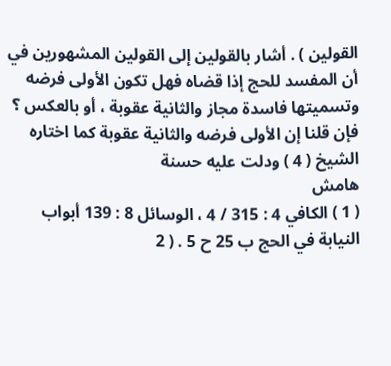القولين ) . أشار بالقولين إلى القولين المشهورين في أن المفسد للحج إذا قضاه فهل تكون الأولى فرضه وتسميتها فاسدة مجاز والثانية عقوبة ، أو بالعكس ؟ فإن قلنا إن الأولى فرضه والثانية عقوبة كما اختاره الشيخ ( 4 ) ودلت عليه حسنة
هامش
( 1 ) الكافي 4 : 315 / 4 ، الوسائل 8 : 139 أبواب النيابة في الحج ب 25 ح 5 . ( 2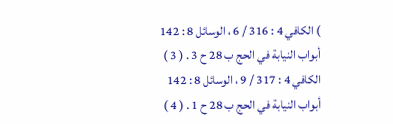) الكافي 4 : 316 / 6 ، الوسائل 8 : 142 أبواب النيابة في الحج ب 28 ح 3 . ( 3 ) الكافي 4 : 317 / 9 ، الوسائل 8 : 142 أبواب النيابة في الحج ب 28 ح 1 . ( 4 )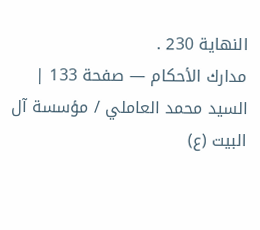النهاية 230 .
مدارك الأحكام — صفحة 133 | السيد محمد العاملي / مؤسسة آل البيت (ع)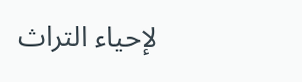لإحياء التراث